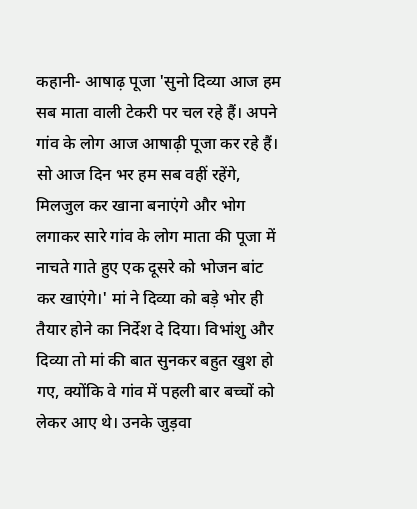कहानी- आषाढ़ पूजा 'सुनो दिव्या आज हम सब माता वाली टेकरी पर चल रहे हैं। अपने गांव के लोग आज आषाढ़ी पूजा कर रहे हैं। सो आज दिन भर हम सब वहीं रहेंगे, मिलजुल कर खाना बनाएंगे और भोग लगाकर सारे गांव के लोग माता की पूजा में नाचते गाते हुए एक दूसरे को भोजन बांट कर खाएंगे।' मां ने दिव्या को बड़े भोर ही तैयार होने का निर्देश दे दिया। विभांशु और दिव्या तो मां की बात सुनकर बहुत खुश हो गए, क्योंकि वे गांव में पहली बार बच्चों को लेकर आए थे। उनके जुड़वा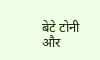बेटे टोनी और